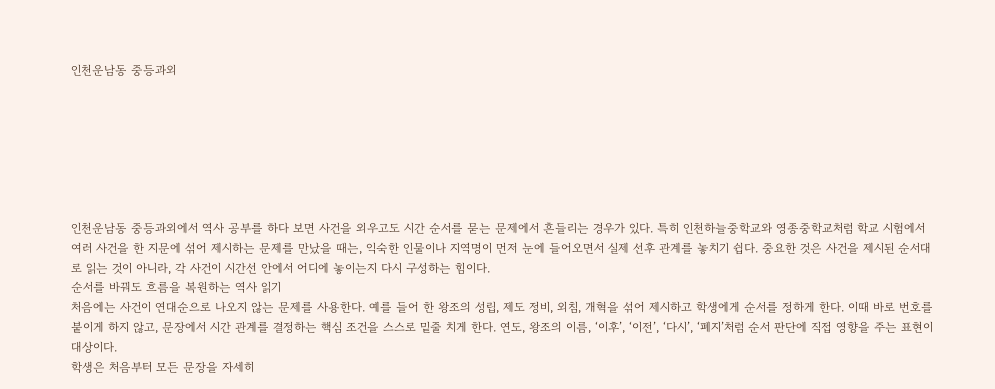인천운남동 중등과외







인천운남동 중등과외에서 역사 공부를 하다 보면 사건을 외우고도 시간 순서를 묻는 문제에서 흔들리는 경우가 있다. 특히 인천하늘중학교와 영종중학교처럼 학교 시험에서 여러 사건을 한 지문에 섞어 제시하는 문제를 만났을 때는, 익숙한 인물이나 지역명이 먼저 눈에 들어오면서 실제 선후 관계를 놓치기 쉽다. 중요한 것은 사건을 제시된 순서대로 읽는 것이 아니라, 각 사건이 시간선 안에서 어디에 놓이는지 다시 구성하는 힘이다.
순서를 바꿔도 흐름을 복원하는 역사 읽기
처음에는 사건이 연대순으로 나오지 않는 문제를 사용한다. 예를 들어 한 왕조의 성립, 제도 정비, 외침, 개혁을 섞어 제시하고 학생에게 순서를 정하게 한다. 이때 바로 번호를 붙이게 하지 않고, 문장에서 시간 관계를 결정하는 핵심 조건을 스스로 밑줄 치게 한다. 연도, 왕조의 이름, ‘이후’, ‘이전’, ‘다시’, ‘폐지’처럼 순서 판단에 직접 영향을 주는 표현이 대상이다.
학생은 처음부터 모든 문장을 자세히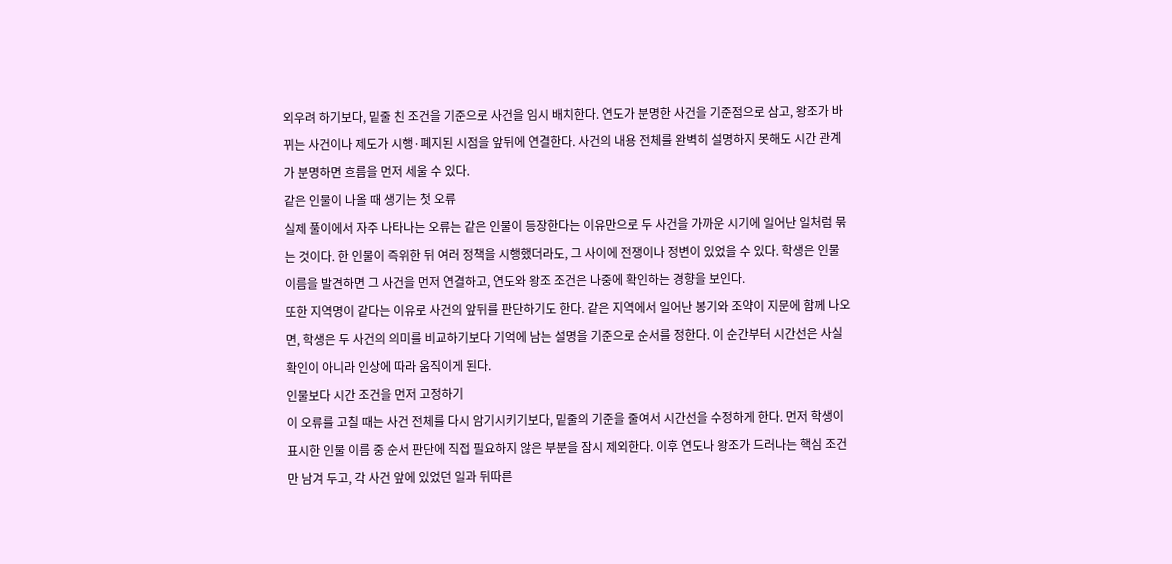외우려 하기보다, 밑줄 친 조건을 기준으로 사건을 임시 배치한다. 연도가 분명한 사건을 기준점으로 삼고, 왕조가 바뀌는 사건이나 제도가 시행·폐지된 시점을 앞뒤에 연결한다. 사건의 내용 전체를 완벽히 설명하지 못해도 시간 관계가 분명하면 흐름을 먼저 세울 수 있다.
같은 인물이 나올 때 생기는 첫 오류
실제 풀이에서 자주 나타나는 오류는 같은 인물이 등장한다는 이유만으로 두 사건을 가까운 시기에 일어난 일처럼 묶는 것이다. 한 인물이 즉위한 뒤 여러 정책을 시행했더라도, 그 사이에 전쟁이나 정변이 있었을 수 있다. 학생은 인물 이름을 발견하면 그 사건을 먼저 연결하고, 연도와 왕조 조건은 나중에 확인하는 경향을 보인다.
또한 지역명이 같다는 이유로 사건의 앞뒤를 판단하기도 한다. 같은 지역에서 일어난 봉기와 조약이 지문에 함께 나오면, 학생은 두 사건의 의미를 비교하기보다 기억에 남는 설명을 기준으로 순서를 정한다. 이 순간부터 시간선은 사실 확인이 아니라 인상에 따라 움직이게 된다.
인물보다 시간 조건을 먼저 고정하기
이 오류를 고칠 때는 사건 전체를 다시 암기시키기보다, 밑줄의 기준을 줄여서 시간선을 수정하게 한다. 먼저 학생이 표시한 인물 이름 중 순서 판단에 직접 필요하지 않은 부분을 잠시 제외한다. 이후 연도나 왕조가 드러나는 핵심 조건만 남겨 두고, 각 사건 앞에 있었던 일과 뒤따른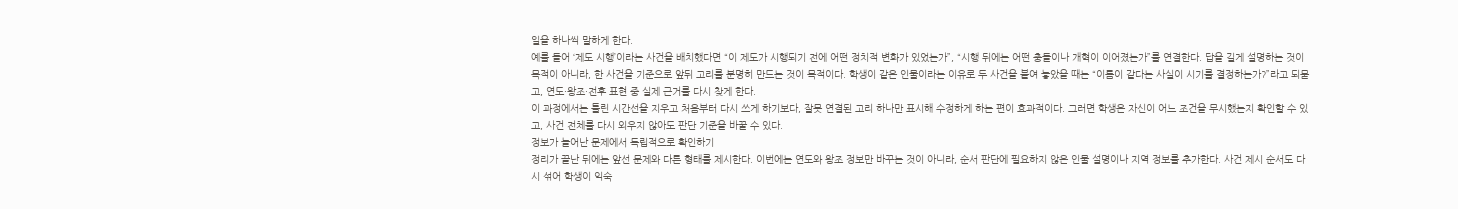일을 하나씩 말하게 한다.
예를 들어 ‘제도 시행’이라는 사건을 배치했다면 “이 제도가 시행되기 전에 어떤 정치적 변화가 있었는가”, “시행 뒤에는 어떤 충돌이나 개혁이 이어졌는가”를 연결한다. 답을 길게 설명하는 것이 목적이 아니라, 한 사건을 기준으로 앞뒤 고리를 분명히 만드는 것이 목적이다. 학생이 같은 인물이라는 이유로 두 사건을 붙여 놓았을 때는 “이름이 같다는 사실이 시기를 결정하는가?”라고 되묻고, 연도·왕조·전후 표현 중 실제 근거를 다시 찾게 한다.
이 과정에서는 틀린 시간선을 지우고 처음부터 다시 쓰게 하기보다, 잘못 연결된 고리 하나만 표시해 수정하게 하는 편이 효과적이다. 그러면 학생은 자신이 어느 조건을 무시했는지 확인할 수 있고, 사건 전체를 다시 외우지 않아도 판단 기준을 바꿀 수 있다.
정보가 늘어난 문제에서 독립적으로 확인하기
정리가 끝난 뒤에는 앞선 문제와 다른 형태를 제시한다. 이번에는 연도와 왕조 정보만 바꾸는 것이 아니라, 순서 판단에 필요하지 않은 인물 설명이나 지역 정보를 추가한다. 사건 제시 순서도 다시 섞어 학생이 익숙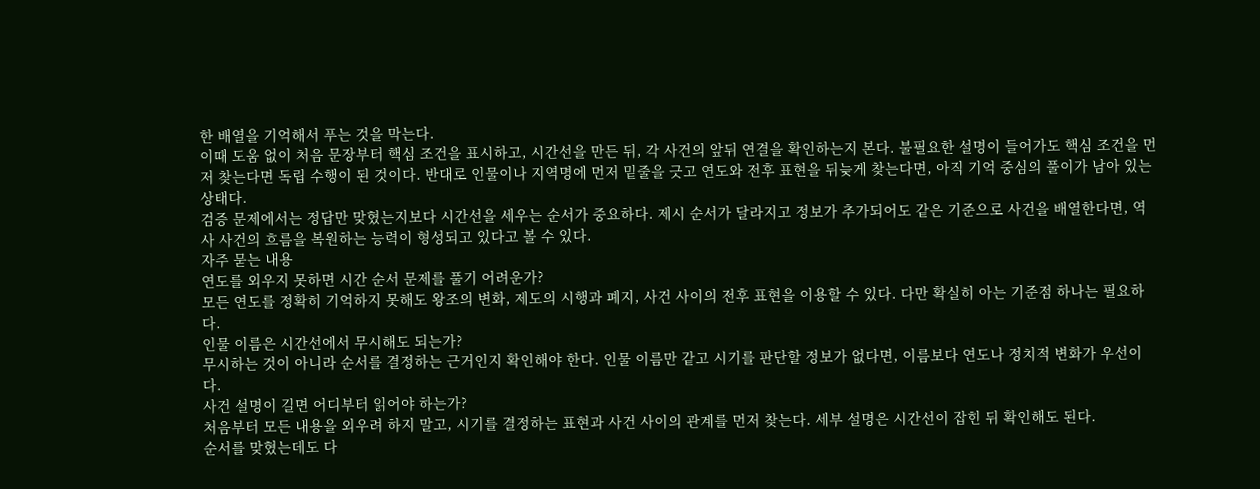한 배열을 기억해서 푸는 것을 막는다.
이때 도움 없이 처음 문장부터 핵심 조건을 표시하고, 시간선을 만든 뒤, 각 사건의 앞뒤 연결을 확인하는지 본다. 불필요한 설명이 들어가도 핵심 조건을 먼저 찾는다면 독립 수행이 된 것이다. 반대로 인물이나 지역명에 먼저 밑줄을 긋고 연도와 전후 표현을 뒤늦게 찾는다면, 아직 기억 중심의 풀이가 남아 있는 상태다.
검증 문제에서는 정답만 맞혔는지보다 시간선을 세우는 순서가 중요하다. 제시 순서가 달라지고 정보가 추가되어도 같은 기준으로 사건을 배열한다면, 역사 사건의 흐름을 복원하는 능력이 형성되고 있다고 볼 수 있다.
자주 묻는 내용
연도를 외우지 못하면 시간 순서 문제를 풀기 어려운가?
모든 연도를 정확히 기억하지 못해도 왕조의 변화, 제도의 시행과 폐지, 사건 사이의 전후 표현을 이용할 수 있다. 다만 확실히 아는 기준점 하나는 필요하다.
인물 이름은 시간선에서 무시해도 되는가?
무시하는 것이 아니라 순서를 결정하는 근거인지 확인해야 한다. 인물 이름만 같고 시기를 판단할 정보가 없다면, 이름보다 연도나 정치적 변화가 우선이다.
사건 설명이 길면 어디부터 읽어야 하는가?
처음부터 모든 내용을 외우려 하지 말고, 시기를 결정하는 표현과 사건 사이의 관계를 먼저 찾는다. 세부 설명은 시간선이 잡힌 뒤 확인해도 된다.
순서를 맞혔는데도 다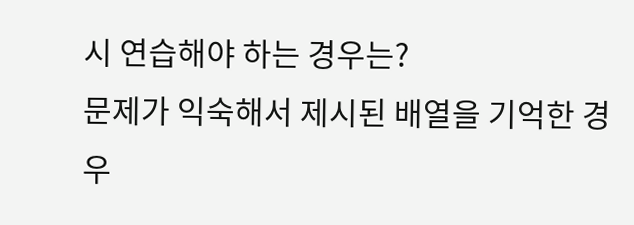시 연습해야 하는 경우는?
문제가 익숙해서 제시된 배열을 기억한 경우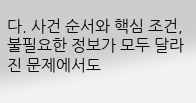다. 사건 순서와 핵심 조건, 불필요한 정보가 모두 달라진 문제에서도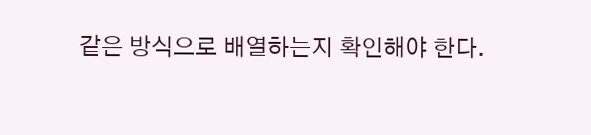같은 방식으로 배열하는지 확인해야 한다.